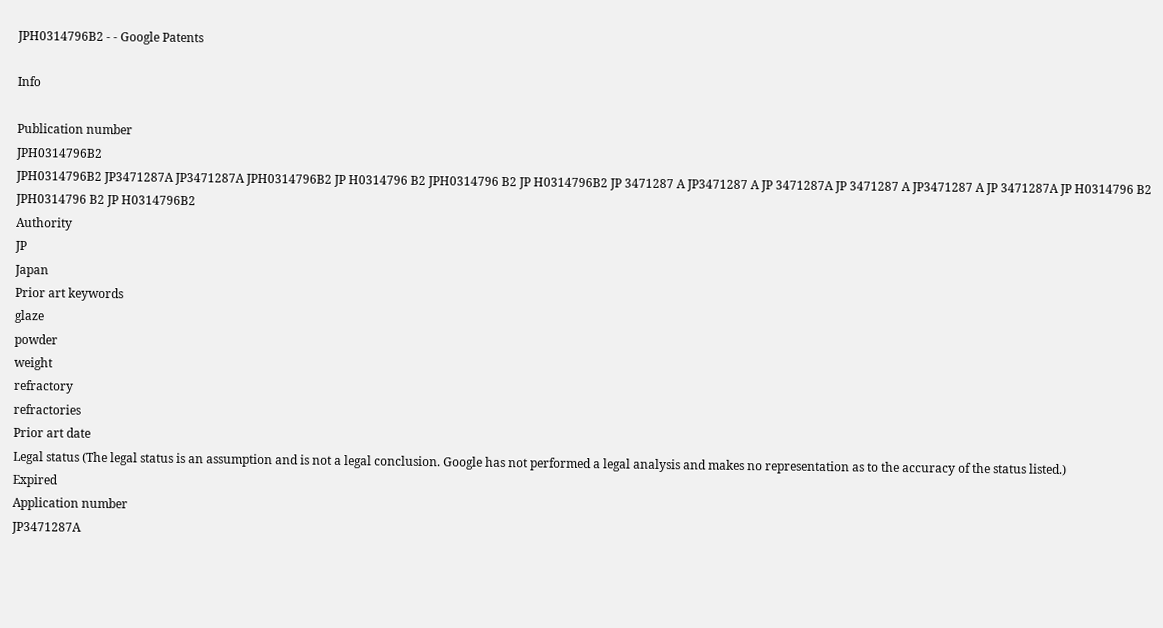JPH0314796B2 - - Google Patents

Info

Publication number
JPH0314796B2
JPH0314796B2 JP3471287A JP3471287A JPH0314796B2 JP H0314796 B2 JPH0314796 B2 JP H0314796B2 JP 3471287 A JP3471287 A JP 3471287A JP 3471287 A JP3471287 A JP 3471287A JP H0314796 B2 JPH0314796 B2 JP H0314796B2
Authority
JP
Japan
Prior art keywords
glaze
powder
weight
refractory
refractories
Prior art date
Legal status (The legal status is an assumption and is not a legal conclusion. Google has not performed a legal analysis and makes no representation as to the accuracy of the status listed.)
Expired
Application number
JP3471287A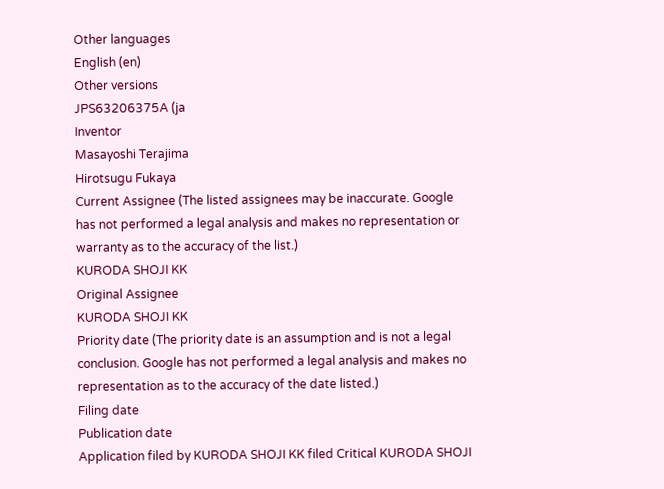Other languages
English (en)
Other versions
JPS63206375A (ja
Inventor
Masayoshi Terajima
Hirotsugu Fukaya
Current Assignee (The listed assignees may be inaccurate. Google has not performed a legal analysis and makes no representation or warranty as to the accuracy of the list.)
KURODA SHOJI KK
Original Assignee
KURODA SHOJI KK
Priority date (The priority date is an assumption and is not a legal conclusion. Google has not performed a legal analysis and makes no representation as to the accuracy of the date listed.)
Filing date
Publication date
Application filed by KURODA SHOJI KK filed Critical KURODA SHOJI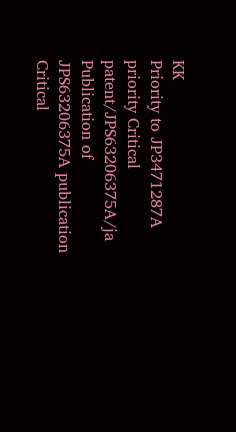KK
Priority to JP3471287A priority Critical patent/JPS63206375A/ja
Publication of JPS63206375A publication Critical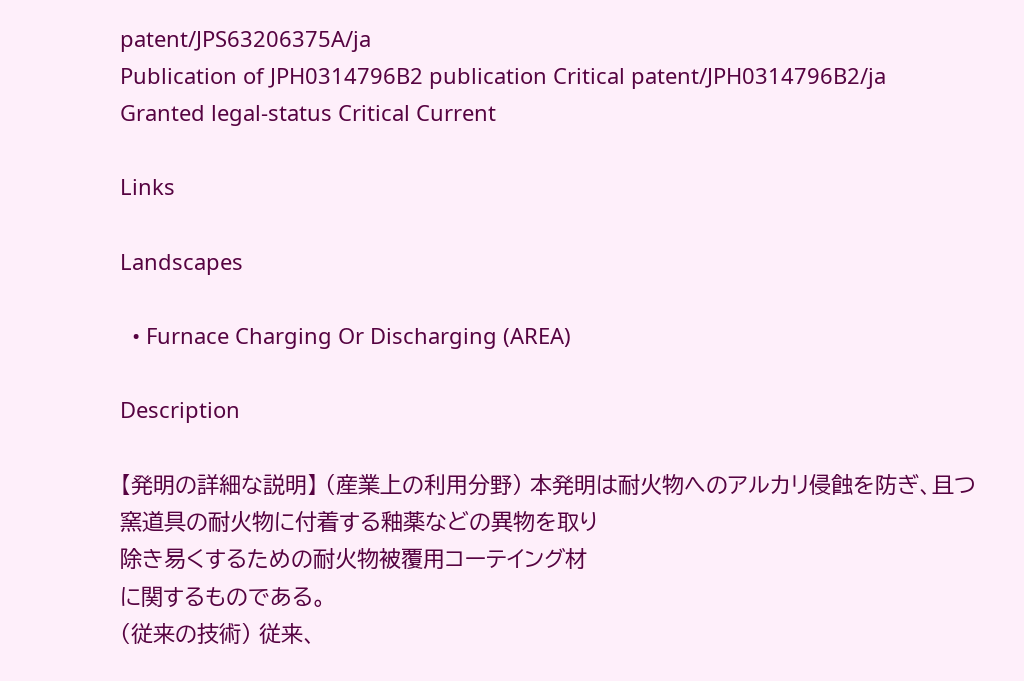patent/JPS63206375A/ja
Publication of JPH0314796B2 publication Critical patent/JPH0314796B2/ja
Granted legal-status Critical Current

Links

Landscapes

  • Furnace Charging Or Discharging (AREA)

Description

【発明の詳細な説明】 (産業上の利用分野) 本発明は耐火物へのアルカリ侵蝕を防ぎ、且つ
窯道具の耐火物に付着する釉薬などの異物を取り
除き易くするための耐火物被覆用コーテイング材
に関するものである。
(従来の技術) 従来、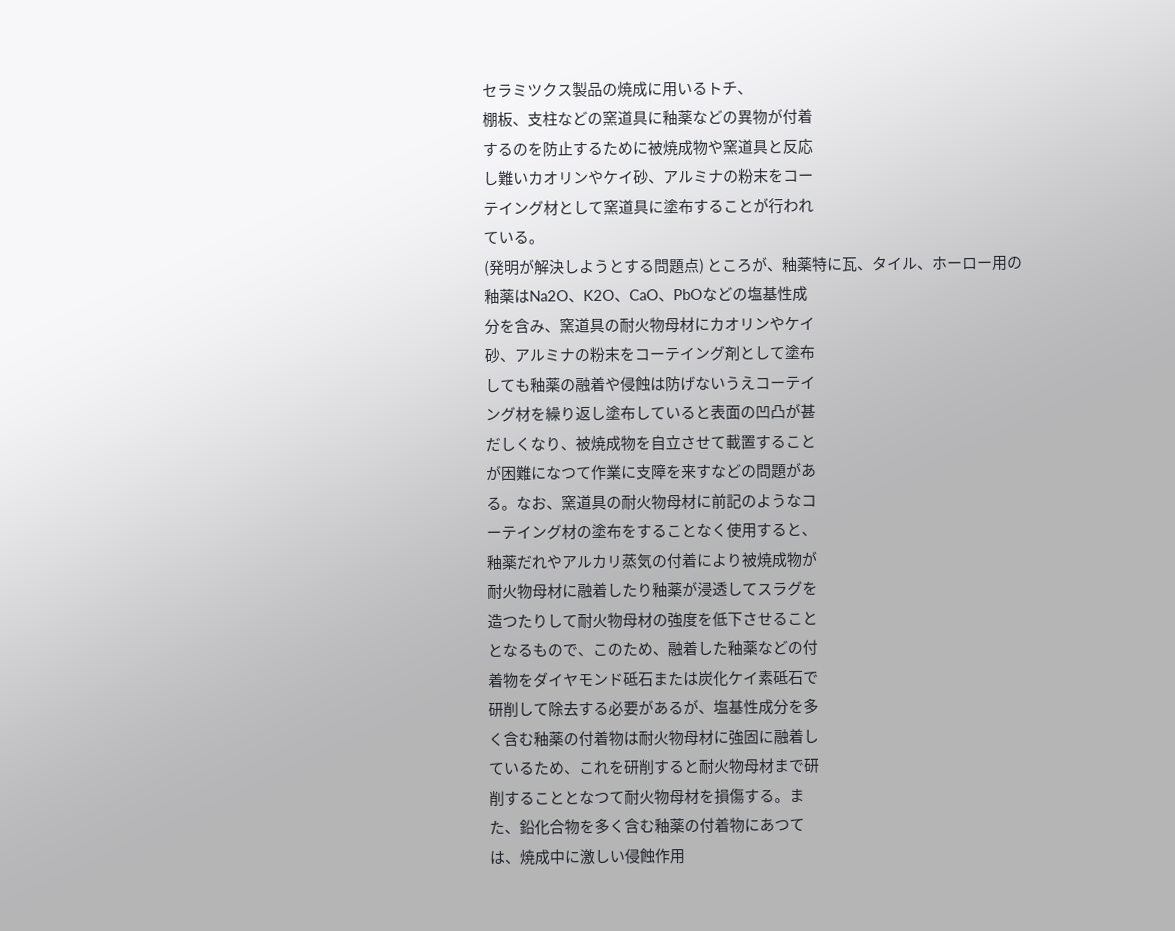セラミツクス製品の焼成に用いるトチ、
棚板、支柱などの窯道具に釉薬などの異物が付着
するのを防止するために被焼成物や窯道具と反応
し難いカオリンやケイ砂、アルミナの粉末をコー
テイング材として窯道具に塗布することが行われ
ている。
(発明が解決しようとする問題点) ところが、釉薬特に瓦、タイル、ホーロー用の
釉薬はNa2O、K2O、CaO、PbOなどの塩基性成
分を含み、窯道具の耐火物母材にカオリンやケイ
砂、アルミナの粉末をコーテイング剤として塗布
しても釉薬の融着や侵蝕は防げないうえコーテイ
ング材を繰り返し塗布していると表面の凹凸が甚
だしくなり、被焼成物を自立させて載置すること
が困難になつて作業に支障を来すなどの問題があ
る。なお、窯道具の耐火物母材に前記のようなコ
ーテイング材の塗布をすることなく使用すると、
釉薬だれやアルカリ蒸気の付着により被焼成物が
耐火物母材に融着したり釉薬が浸透してスラグを
造つたりして耐火物母材の強度を低下させること
となるもので、このため、融着した釉薬などの付
着物をダイヤモンド砥石または炭化ケイ素砥石で
研削して除去する必要があるが、塩基性成分を多
く含む釉薬の付着物は耐火物母材に強固に融着し
ているため、これを研削すると耐火物母材まで研
削することとなつて耐火物母材を損傷する。ま
た、鉛化合物を多く含む釉薬の付着物にあつて
は、焼成中に激しい侵蝕作用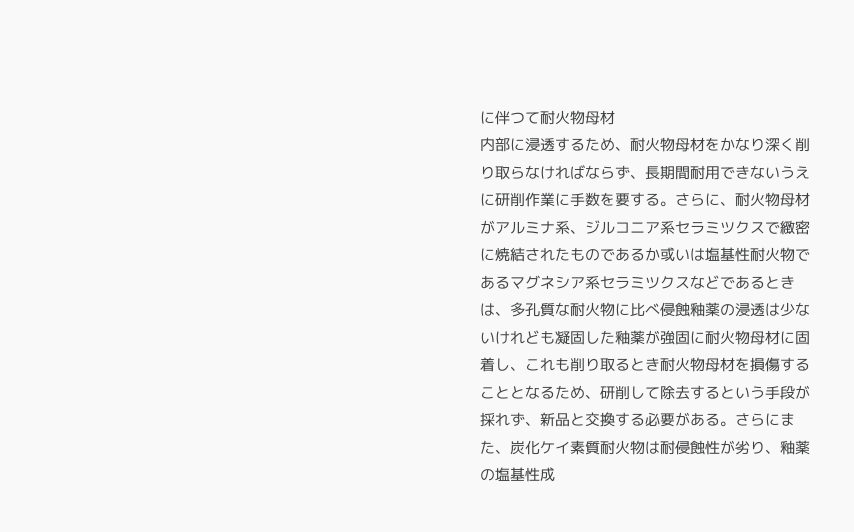に伴つて耐火物母材
内部に浸透するため、耐火物母材をかなり深く削
り取らなければならず、長期間耐用できないうえ
に研削作業に手数を要する。さらに、耐火物母材
がアルミナ系、ジルコニア系セラミツクスで緻密
に焼結されたものであるか或いは塩基性耐火物で
あるマグネシア系セラミツクスなどであるとき
は、多孔質な耐火物に比べ侵蝕釉薬の浸透は少な
いけれども凝固した釉薬が強固に耐火物母材に固
着し、これも削り取るとき耐火物母材を損傷する
こととなるため、研削して除去するという手段が
採れず、新品と交換する必要がある。さらにま
た、炭化ケイ素質耐火物は耐侵蝕性が劣り、釉薬
の塩基性成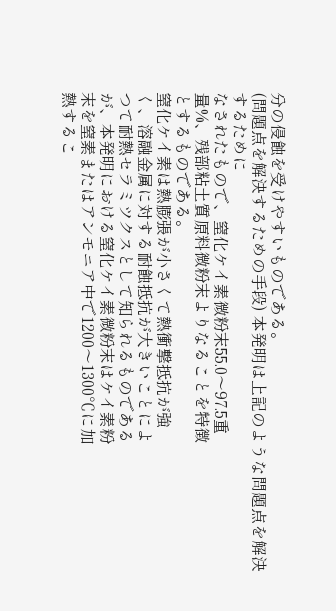分の侵蝕を受けやすいものである。
(問題点を解決するための手段) 本発明は上記のような問題点を解決するために
なされたもので、窒化ケイ素微粉末55.0〜97.5重
量%、残部粘土質原料微粉末よりなることを特徴
とするものである。
窒化ケイ素は熱膨張が小さくて熱衝撃抵抗が強
く、溶融金属に対する耐蝕抵抗が大きいことによ
つて耐熱セラミツクスとして知られるものである
が、本発明における窒化ケイ素微粉末はケイ素粉
末を窒素またはアンモニア中で1200〜1300℃に加
熱するこ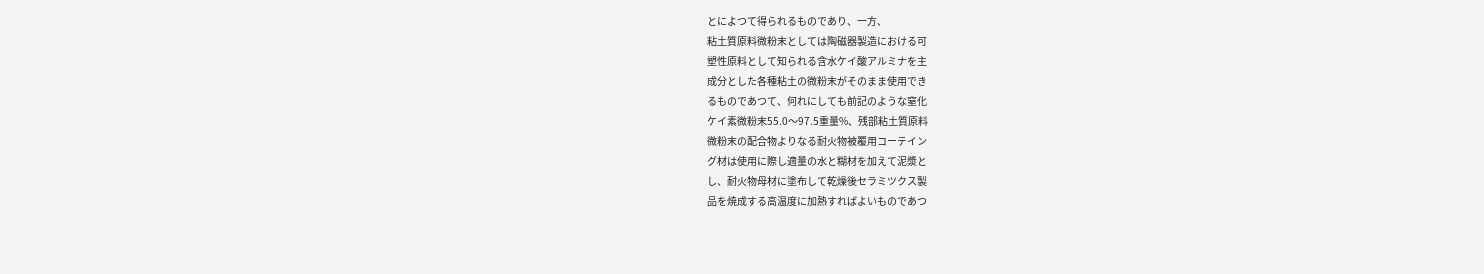とによつて得られるものであり、一方、
粘土質原料微粉末としては陶磁器製造における可
塑性原料として知られる含水ケイ酸アルミナを主
成分とした各種粘土の微粉末がそのまま使用でき
るものであつて、何れにしても前記のような窒化
ケイ素微粉末55.0〜97.5重量%、残部粘土質原料
微粉末の配合物よりなる耐火物被覆用コーテイン
グ材は使用に際し適量の水と糊材を加えて泥漿と
し、耐火物母材に塗布して乾燥後セラミツクス製
品を焼成する高温度に加熱すればよいものであつ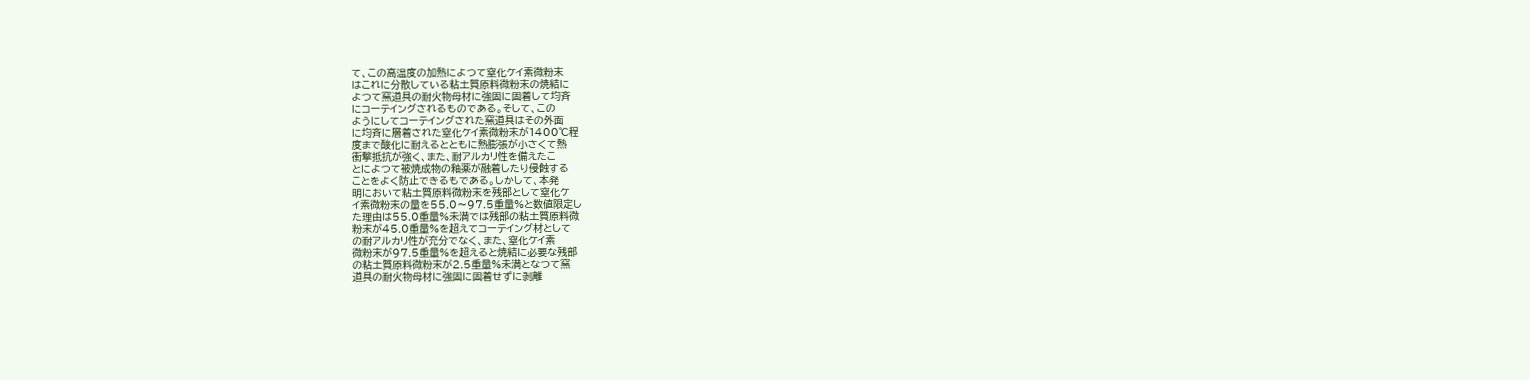て、この高温度の加熱によつて窒化ケイ素微粉末
はこれに分散している粘土質原料微粉末の焼結に
よつて窯道具の耐火物母材に強固に固着して均斉
にコーテイングされるものである。そして、この
ようにしてコーテイングされた窯道具はその外面
に均斉に層着された窒化ケイ素微粉末が1400℃程
度まで酸化に耐えるとともに熱膨張が小さくて熱
衝撃抵抗が強く、また、耐アルカリ性を備えたこ
とによつて被焼成物の釉薬が融着したり侵蝕する
ことをよく防止できるもである。しかして、本発
明において粘土質原料微粉末を残部として窒化ケ
イ素微粉末の量を55.0〜97.5重量%と数値限定し
た理由は55.0重量%未満では残部の粘土質原料微
粉末が45.0重量%を超えてコーテイング材として
の耐アルカリ性が充分でなく、また、窒化ケイ素
微粉末が97.5重量%を超えると焼結に必要な残部
の粘土質原料微粉末が2.5重量%未満となつて窯
道具の耐火物母材に強固に固着せずに剥離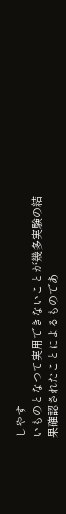しやす
いものとなつて実用できないことが幾多実験の結
果確認されたことによるものであ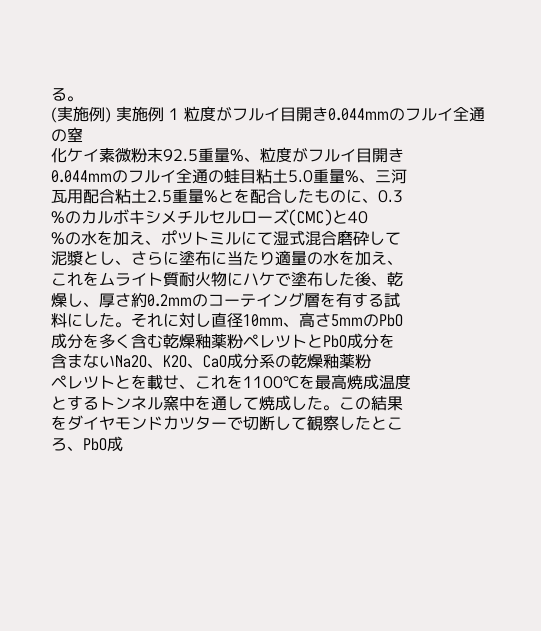る。
(実施例) 実施例 1 粒度がフルイ目開き0.044mmのフルイ全通の窒
化ケイ素微粉末92.5重量%、粒度がフルイ目開き
0.044mmのフルイ全通の蛙目粘土5.0重量%、三河
瓦用配合粘土2.5重量%とを配合したものに、0.3
%のカルボキシメチルセルローズ(CMC)と40
%の水を加え、ポツトミルにて湿式混合磨砕して
泥漿とし、さらに塗布に当たり適量の水を加え、
これをムライト質耐火物にハケで塗布した後、乾
燥し、厚さ約0.2mmのコーテイング層を有する試
料にした。それに対し直径10mm、高さ5mmのPbO
成分を多く含む乾燥釉薬粉ペレツトとPbO成分を
含まないNa2O、K2O、CaO成分系の乾燥釉薬粉
ペレツトとを載せ、これを1100℃を最高焼成温度
とするトンネル窯中を通して焼成した。この結果
をダイヤモンドカツターで切断して観察したとこ
ろ、PbO成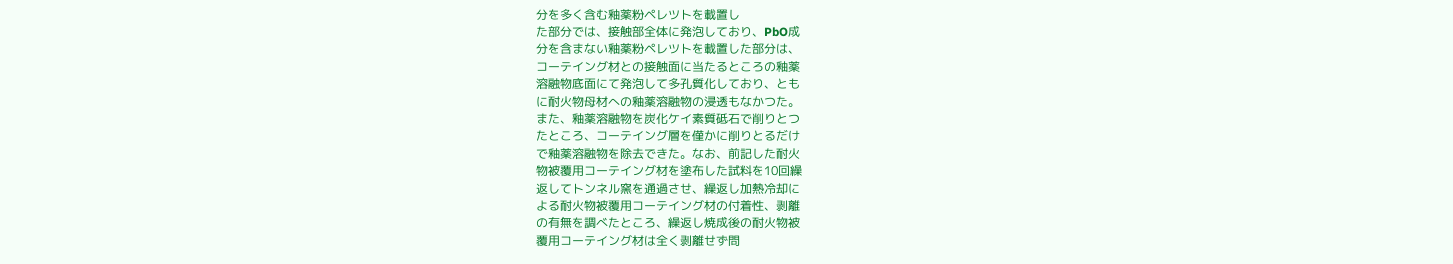分を多く含む釉薬粉ペレツトを載置し
た部分では、接触部全体に発泡しており、PbO成
分を含まない釉薬粉ペレツトを載置した部分は、
コーテイング材との接触面に当たるところの釉薬
溶融物底面にて発泡して多孔質化しており、とも
に耐火物母材への釉薬溶融物の浸透もなかつた。
また、釉薬溶融物を炭化ケイ素質砥石で削りとつ
たところ、コーテイング層を僅かに削りとるだけ
で釉薬溶融物を除去できた。なお、前記した耐火
物被覆用コーテイング材を塗布した試料を10回繰
返してトンネル窯を通過させ、繰返し加熱冷却に
よる耐火物被覆用コーテイング材の付着性、剥離
の有無を調べたところ、繰返し焼成後の耐火物被
覆用コーテイング材は全く剥離せず問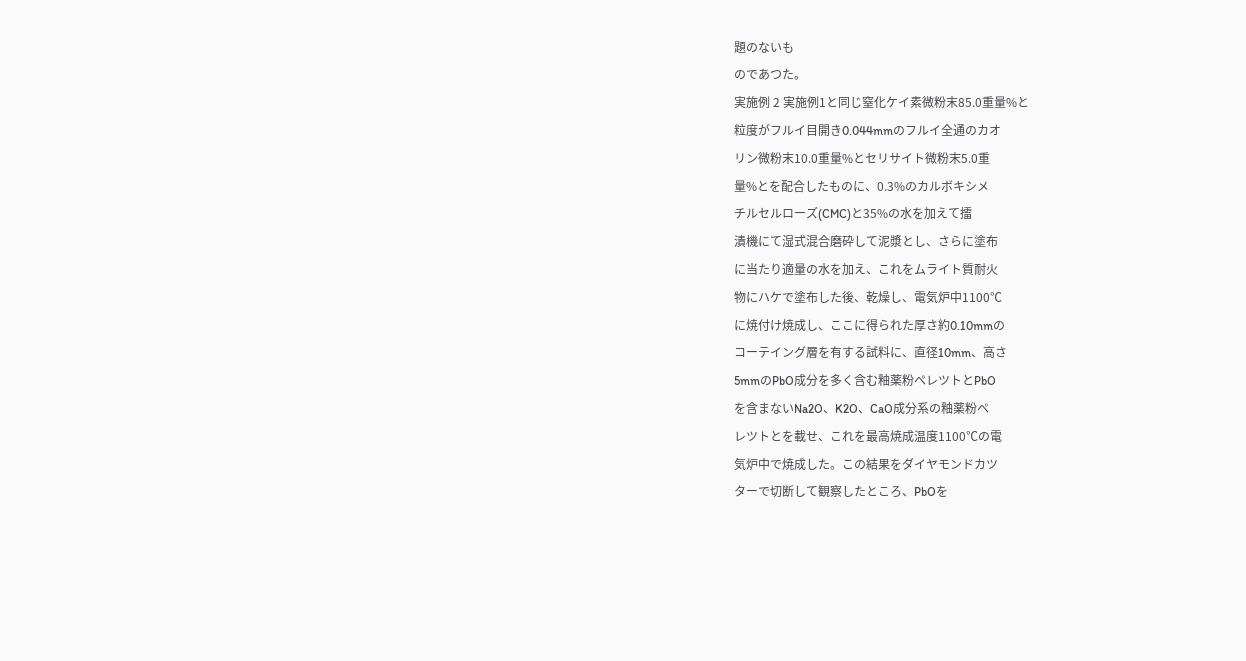題のないも
のであつた。
実施例 2 実施例1と同じ窒化ケイ素微粉末85.0重量%と
粒度がフルイ目開き0.044mmのフルイ全通のカオ
リン微粉末10.0重量%とセリサイト微粉末5.0重
量%とを配合したものに、0.3%のカルボキシメ
チルセルローズ(CMC)と35%の水を加えて擂
潰機にて湿式混合磨砕して泥漿とし、さらに塗布
に当たり適量の水を加え、これをムライト質耐火
物にハケで塗布した後、乾燥し、電気炉中1100℃
に焼付け焼成し、ここに得られた厚さ約0.10mmの
コーテイング層を有する試料に、直径10mm、高さ
5mmのPbO成分を多く含む釉薬粉ペレツトとPbO
を含まないNa2O、K2O、CaO成分系の釉薬粉ペ
レツトとを載せ、これを最高焼成温度1100℃の電
気炉中で焼成した。この結果をダイヤモンドカツ
ターで切断して観察したところ、PbOを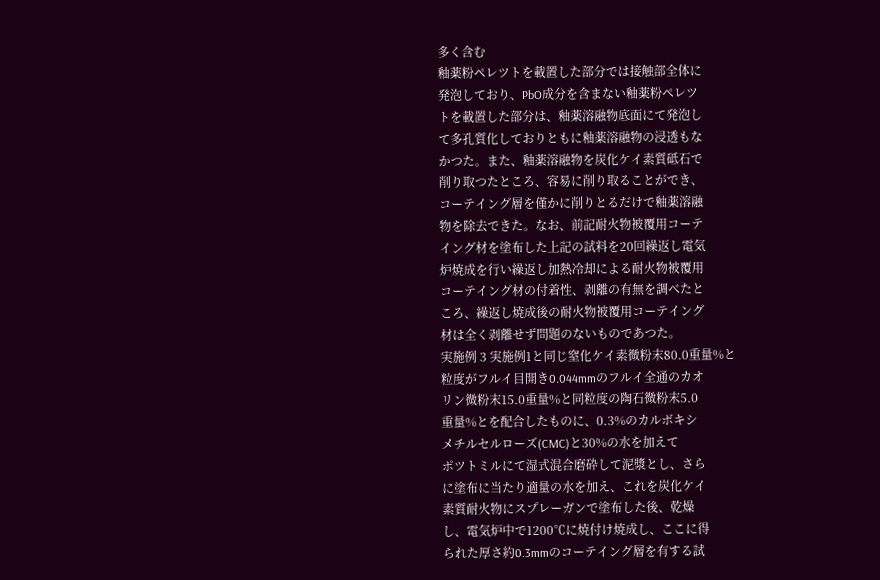多く含む
釉薬粉ペレツトを載置した部分では接触部全体に
発泡しており、PbO成分を含まない釉薬粉ペレツ
トを載置した部分は、釉薬溶融物底面にて発泡し
て多孔質化しておりともに釉薬溶融物の浸透もな
かつた。また、釉薬溶融物を炭化ケイ素質砥石で
削り取つたところ、容易に削り取ることができ、
コーテイング層を僅かに削りとるだけで釉薬溶融
物を除去できた。なお、前記耐火物被覆用コーテ
イング材を塗布した上記の試料を20回繰返し電気
炉焼成を行い繰返し加熱冷却による耐火物被覆用
コーテイング材の付着性、剥離の有無を調べたと
ころ、繰返し焼成後の耐火物被覆用コーテイング
材は全く剥離せず問題のないものであつた。
実施例 3 実施例1と同じ窒化ケイ素微粉末80.0重量%と
粒度がフルイ目開き0.044mmのフルイ全通のカオ
リン微粉末15.0重量%と同粒度の陶石微粉末5.0
重量%とを配合したものに、0.3%のカルボキシ
メチルセルローズ(CMC)と30%の水を加えて
ポツトミルにて湿式混合磨砕して泥漿とし、さら
に塗布に当たり適量の水を加え、これを炭化ケイ
素質耐火物にスプレーガンで塗布した後、乾燥
し、電気炉中で1200℃に焼付け焼成し、ここに得
られた厚さ約0.3mmのコーテイング層を有する試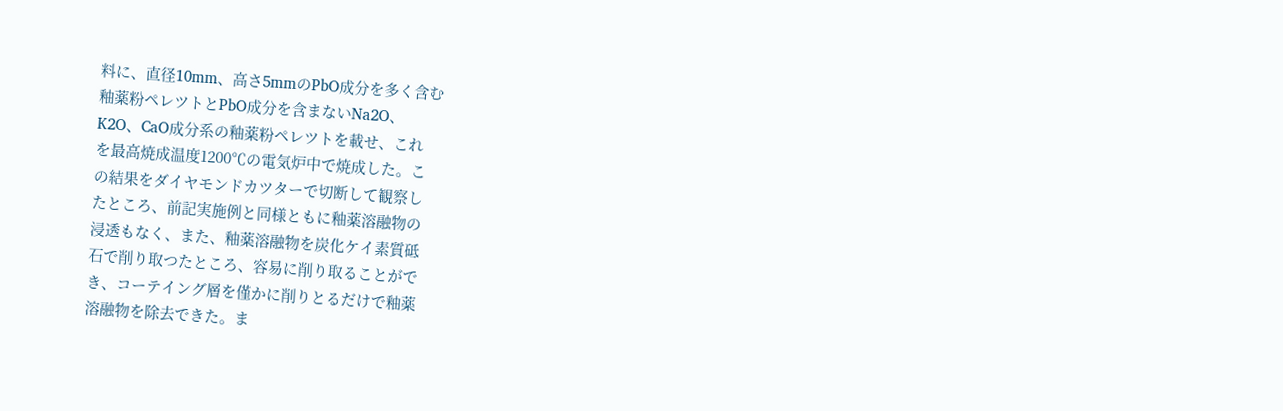料に、直径10mm、高さ5mmのPbO成分を多く含む
釉薬粉ペレツトとPbO成分を含まないNa2O、
K2O、CaO成分系の釉薬粉ペレツトを載せ、これ
を最高焼成温度1200℃の電気炉中で焼成した。こ
の結果をダイヤモンドカツターで切断して観察し
たところ、前記実施例と同様ともに釉薬溶融物の
浸透もなく、また、釉薬溶融物を炭化ケイ素質砥
石で削り取つたところ、容易に削り取ることがで
き、コーテイング層を僅かに削りとるだけで釉薬
溶融物を除去できた。ま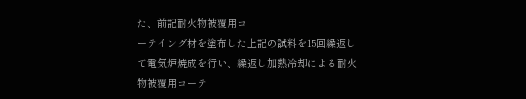た、前記耐火物被覆用コ
ーテイング材を塗布した上記の試料を15回繰返し
て電気炉焼成を行い、繰返し加熱冷却による耐火
物被覆用コーテ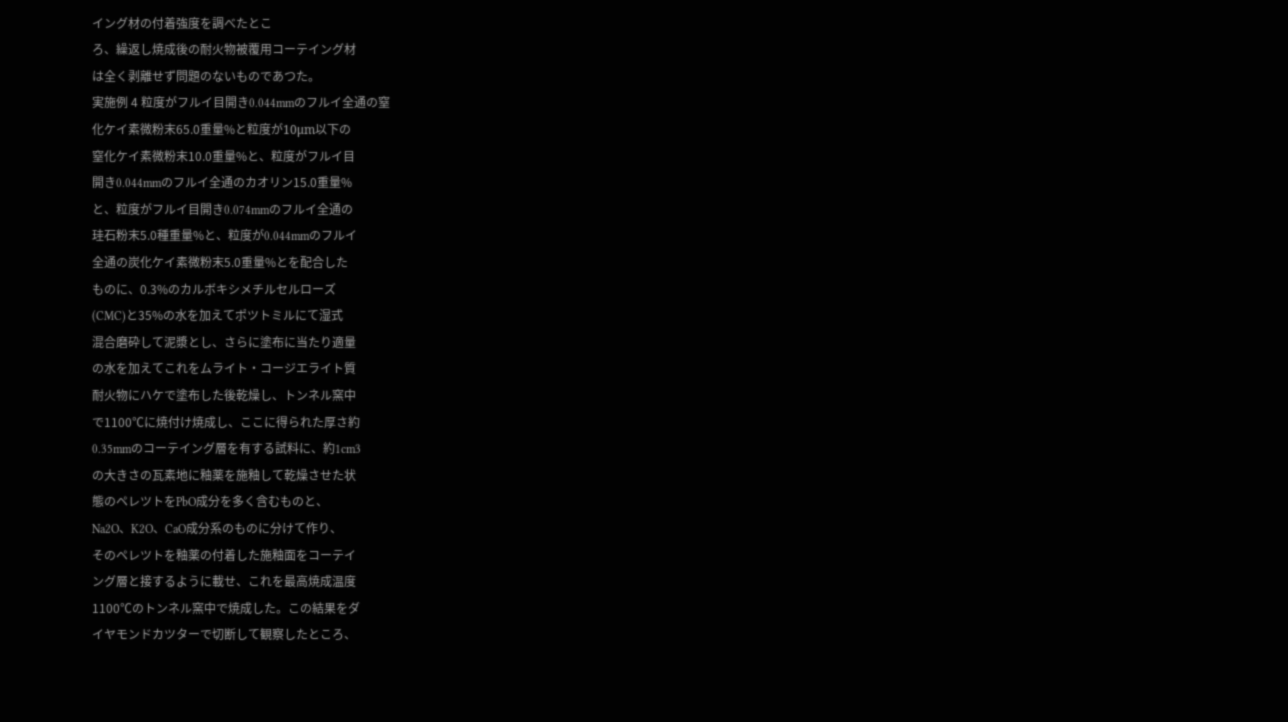イング材の付着強度を調べたとこ
ろ、繰返し焼成後の耐火物被覆用コーテイング材
は全く剥離せず問題のないものであつた。
実施例 4 粒度がフルイ目開き0.044mmのフルイ全通の窒
化ケイ素微粉末65.0重量%と粒度が10μm以下の
窒化ケイ素微粉末10.0重量%と、粒度がフルイ目
開き0.044mmのフルイ全通のカオリン15.0重量%
と、粒度がフルイ目開き0.074mmのフルイ全通の
珪石粉末5.0種重量%と、粒度が0.044mmのフルイ
全通の炭化ケイ素微粉末5.0重量%とを配合した
ものに、0.3%のカルボキシメチルセルローズ
(CMC)と35%の水を加えてポツトミルにて湿式
混合磨砕して泥漿とし、さらに塗布に当たり適量
の水を加えてこれをムライト・コージエライト質
耐火物にハケで塗布した後乾燥し、トンネル窯中
で1100℃に焼付け焼成し、ここに得られた厚さ約
0.35mmのコーテイング層を有する試料に、約1cm3
の大きさの瓦素地に釉薬を施釉して乾燥させた状
態のペレツトをPbO成分を多く含むものと、
Na2O、K2O、CaO成分系のものに分けて作り、
そのペレツトを釉薬の付着した施釉面をコーテイ
ング層と接するように載せ、これを最高焼成温度
1100℃のトンネル窯中で焼成した。この結果をダ
イヤモンドカツターで切断して観察したところ、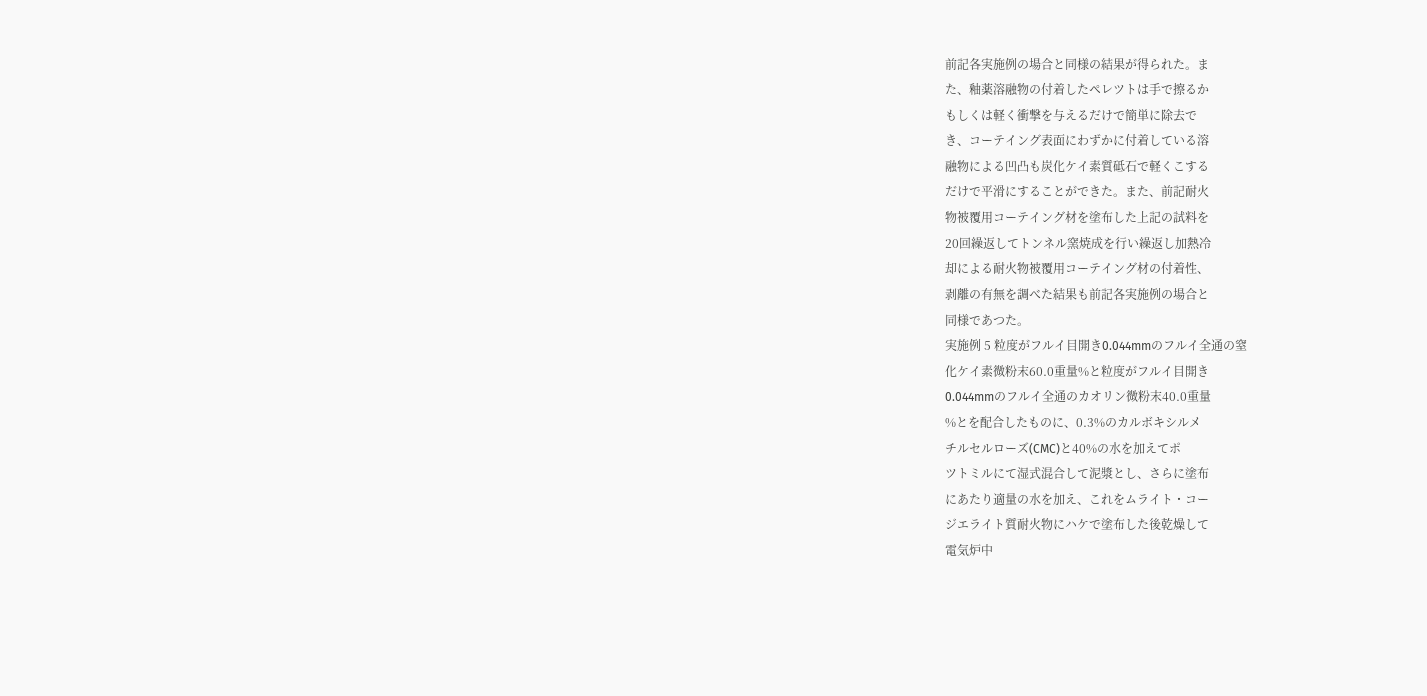前記各実施例の場合と同様の結果が得られた。ま
た、釉薬溶融物の付着したペレツトは手で擦るか
もしくは軽く衝撃を与えるだけで簡単に除去で
き、コーテイング表面にわずかに付着している溶
融物による凹凸も炭化ケイ素質砥石で軽くこする
だけで平滑にすることができた。また、前記耐火
物被覆用コーテイング材を塗布した上記の試料を
20回繰返してトンネル窯焼成を行い繰返し加熱冷
却による耐火物被覆用コーテイング材の付着性、
剥離の有無を調べた結果も前記各実施例の場合と
同様であつた。
実施例 5 粒度がフルイ目開き0.044mmのフルイ全通の窒
化ケイ素微粉末60.0重量%と粒度がフルイ目開き
0.044mmのフルイ全通のカオリン微粉末40.0重量
%とを配合したものに、0.3%のカルボキシルメ
チルセルローズ(CMC)と40%の水を加えてポ
ツトミルにて湿式混合して泥漿とし、さらに塗布
にあたり適量の水を加え、これをムライト・コー
ジエライト質耐火物にハケで塗布した後乾燥して
電気炉中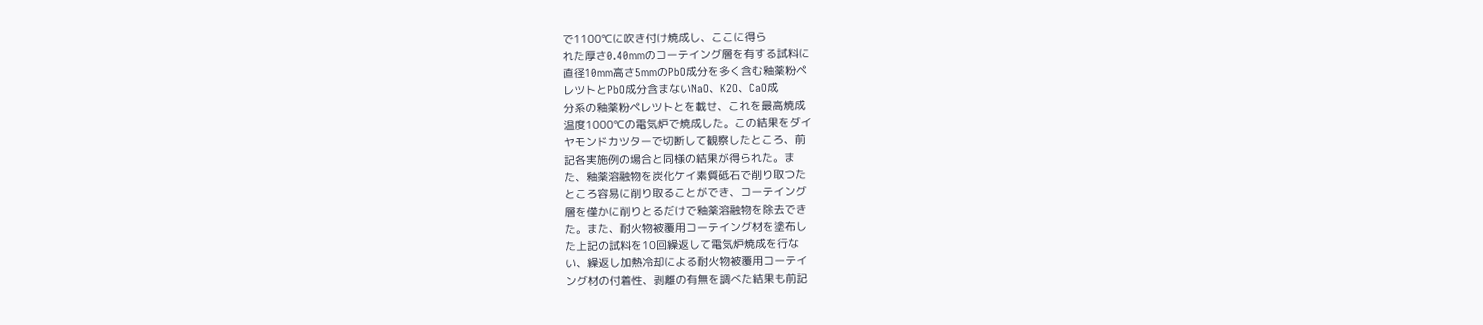で1100℃に吹き付け焼成し、ここに得ら
れた厚さ0.40mmのコーテイング層を有する試料に
直径10mm高さ5mmのPbO成分を多く含む釉薬粉ペ
レツトとPbO成分含まないNaO、K2O、CaO成
分系の釉薬粉ペレツトとを載せ、これを最高焼成
温度1000℃の電気炉で焼成した。この結果をダイ
ヤモンドカツターで切断して観察したところ、前
記各実施例の場合と同様の結果が得られた。ま
た、釉薬溶融物を炭化ケイ素質砥石で削り取つた
ところ容易に削り取ることができ、コーテイング
層を僅かに削りとるだけで釉薬溶融物を除去でき
た。また、耐火物被覆用コーテイング材を塗布し
た上記の試料を10回繰返して電気炉焼成を行な
い、繰返し加熱冷却による耐火物被覆用コーテイ
ング材の付着性、剥離の有無を調べた結果も前記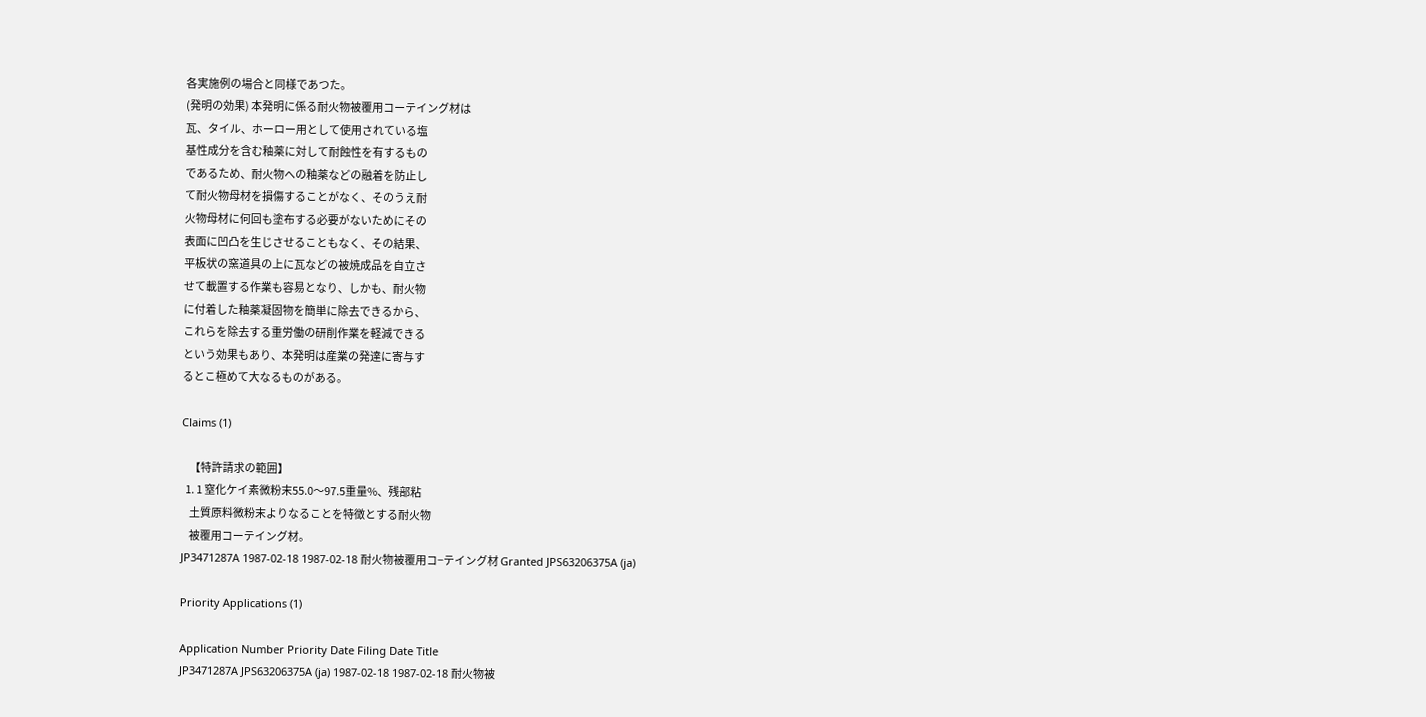各実施例の場合と同様であつた。
(発明の効果) 本発明に係る耐火物被覆用コーテイング材は
瓦、タイル、ホーロー用として使用されている塩
基性成分を含む釉薬に対して耐蝕性を有するもの
であるため、耐火物への釉薬などの融着を防止し
て耐火物母材を損傷することがなく、そのうえ耐
火物母材に何回も塗布する必要がないためにその
表面に凹凸を生じさせることもなく、その結果、
平板状の窯道具の上に瓦などの被焼成品を自立さ
せて載置する作業も容易となり、しかも、耐火物
に付着した釉薬凝固物を簡単に除去できるから、
これらを除去する重労働の研削作業を軽減できる
という効果もあり、本発明は産業の発達に寄与す
るとこ極めて大なるものがある。

Claims (1)

    【特許請求の範囲】
  1. 1 窒化ケイ素微粉末55.0〜97.5重量%、残部粘
    土質原料微粉末よりなることを特徴とする耐火物
    被覆用コーテイング材。
JP3471287A 1987-02-18 1987-02-18 耐火物被覆用コ−テイング材 Granted JPS63206375A (ja)

Priority Applications (1)

Application Number Priority Date Filing Date Title
JP3471287A JPS63206375A (ja) 1987-02-18 1987-02-18 耐火物被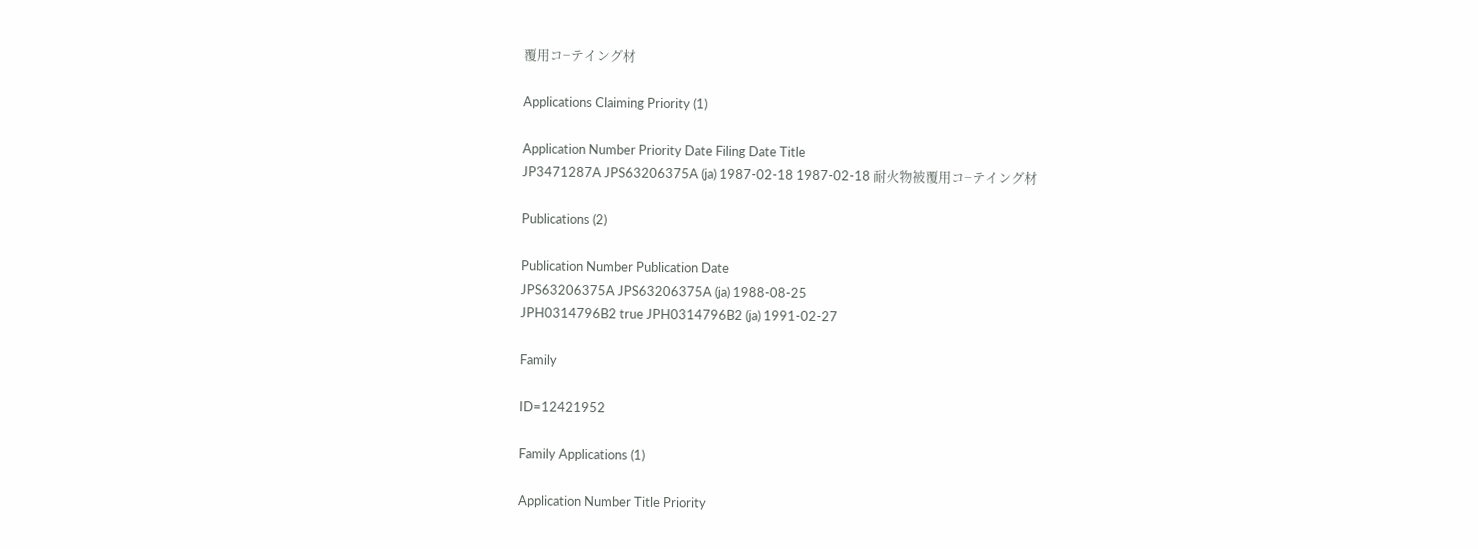覆用コ−テイング材

Applications Claiming Priority (1)

Application Number Priority Date Filing Date Title
JP3471287A JPS63206375A (ja) 1987-02-18 1987-02-18 耐火物被覆用コ−テイング材

Publications (2)

Publication Number Publication Date
JPS63206375A JPS63206375A (ja) 1988-08-25
JPH0314796B2 true JPH0314796B2 (ja) 1991-02-27

Family

ID=12421952

Family Applications (1)

Application Number Title Priority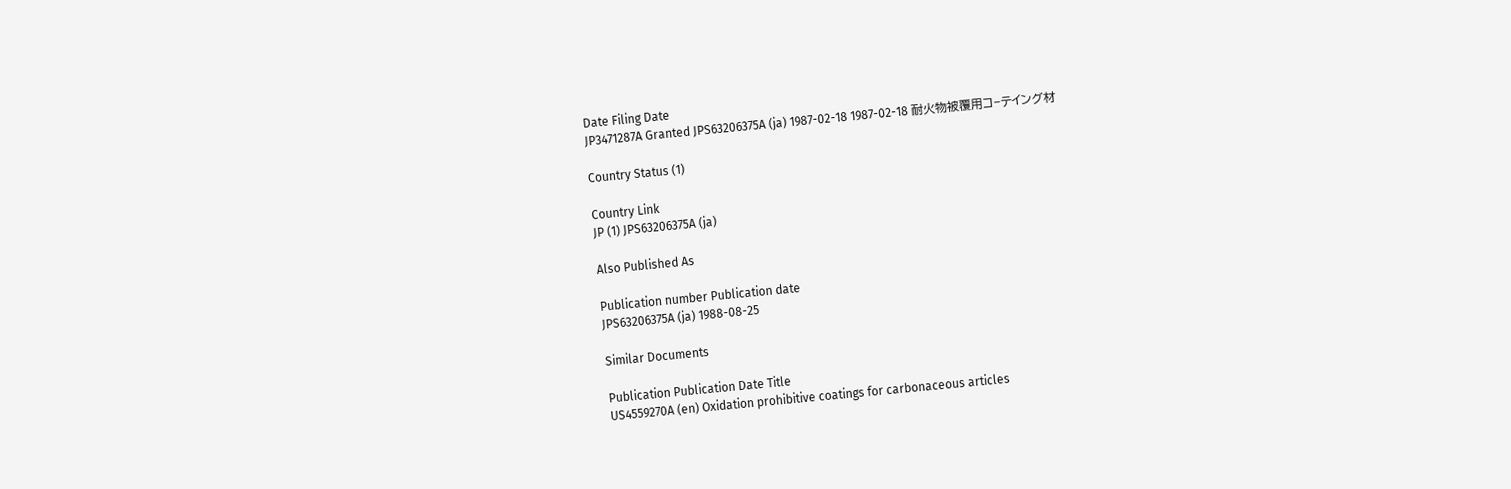Date Filing Date
JP3471287A Granted JPS63206375A (ja) 1987-02-18 1987-02-18 耐火物被覆用コ−テイング材

Country Status (1)

Country Link
JP (1) JPS63206375A (ja)

Also Published As

Publication number Publication date
JPS63206375A (ja) 1988-08-25

Similar Documents

Publication Publication Date Title
US4559270A (en) Oxidation prohibitive coatings for carbonaceous articles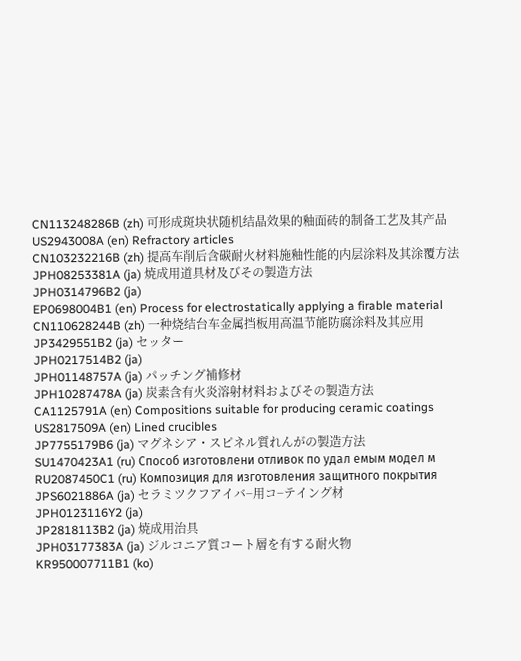CN113248286B (zh) 可形成斑块状随机结晶效果的釉面砖的制备工艺及其产品
US2943008A (en) Refractory articles
CN103232216B (zh) 提高车削后含碳耐火材料施釉性能的内层涂料及其涂覆方法
JPH08253381A (ja) 焼成用道具材及びその製造方法
JPH0314796B2 (ja)
EP0698004B1 (en) Process for electrostatically applying a firable material
CN110628244B (zh) 一种烧结台车金属挡板用高温节能防腐涂料及其应用
JP3429551B2 (ja) セッター
JPH0217514B2 (ja)
JPH01148757A (ja) パッチング補修材
JPH10287478A (ja) 炭素含有火炎溶射材料およびその製造方法
CA1125791A (en) Compositions suitable for producing ceramic coatings
US2817509A (en) Lined crucibles
JP7755179B6 (ja) マグネシア・スピネル質れんがの製造方法
SU1470423A1 (ru) Способ изготовлени отливок по удал емым модел м
RU2087450C1 (ru) Композиция для изготовления защитного покрытия
JPS6021886A (ja) セラミツクフアイバ−用コ−テイング材
JPH0123116Y2 (ja)
JP2818113B2 (ja) 焼成用治具
JPH03177383A (ja) ジルコニア質コート層を有する耐火物
KR950007711B1 (ko)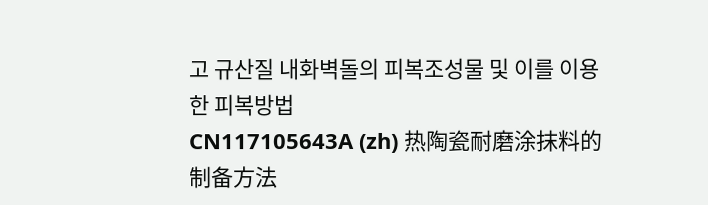고 규산질 내화벽돌의 피복조성물 및 이를 이용한 피복방법
CN117105643A (zh) 热陶瓷耐磨涂抹料的制备方法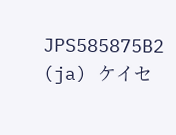JPS585875B2 (ja) ケイセ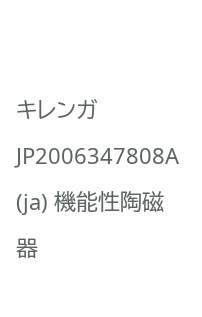キレンガ
JP2006347808A (ja) 機能性陶磁器